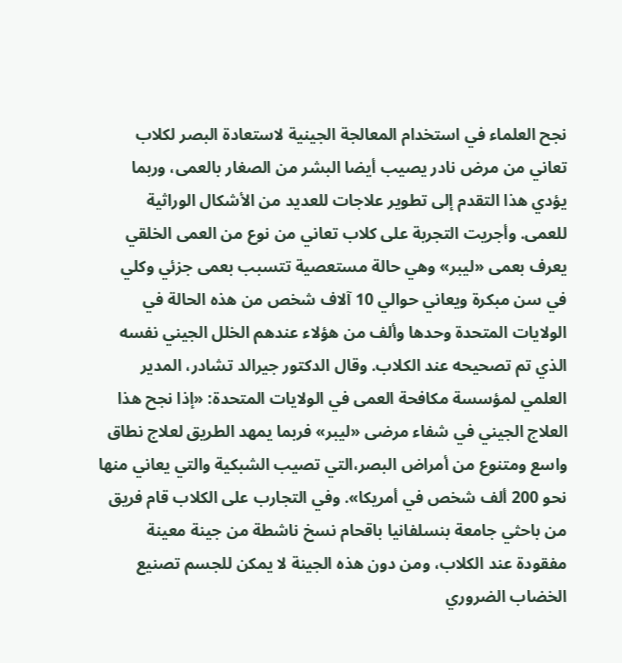نجح العلماء في استخدام المعالجة الجينية لاستعادة البصر لكلاب تعاني من مرض نادر يصيب أيضا البشر من الصغار بالعمى، وربما يؤدي هذا التقدم إلى تطوير علاجات للعديد من الأشكال الوراثية للعمى. وأجريت التجربة على كلاب تعاني من نوع من العمى الخلقي يعرف بعمى «ليبر» وهي حالة مستعصية تتسبب بعمى جزئي وكلي في سن مبكرة ويعاني حوالي 10 آلاف شخص من هذه الحالة في الولايات المتحدة وحدها وألف من هؤلاء عندهم الخلل الجيني نفسه الذي تم تصحيحه عند الكلاب. وقال الدكتور جيرالد تشادر، المدير العلمي لمؤسسة مكافحة العمى في الولايات المتحدة: «إذا نجح هذا العلاج الجيني في شفاء مرضى «ليبر» فربما يمهد الطريق لعلاج نطاق واسع ومتنوع من أمراض البصر،التي تصيب الشبكية والتي يعاني منها نحو 200 ألف شخص في أمريكا». وفي التجارب على الكلاب قام فريق من باحثي جامعة بنسلفانيا باقحام نسخ ناشطة من جينة معينة مفقودة عند الكلاب، ومن دون هذه الجينة لا يمكن للجسم تصنيع الخضاب الضروري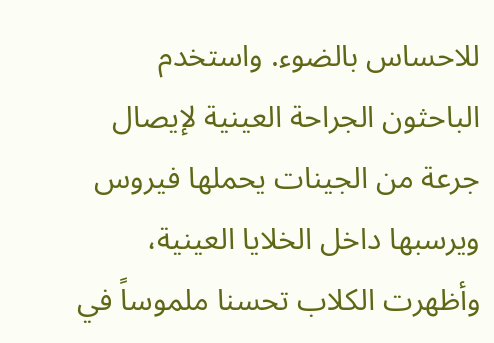للاحساس بالضوء. واستخدم الباحثون الجراحة العينية لإيصال جرعة من الجينات يحملها فيروس ويرسبها داخل الخلايا العينية، وأظهرت الكلاب تحسنا ملموساً في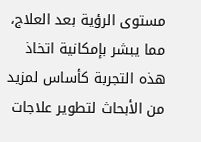مستوى الرؤية بعد العلاج، مما يبشر بإمكانية اتخاذ هذه التجربة كأساس لمزيد من الأبحاث لتطوير علاجات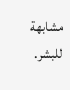مشابهة للبشر.